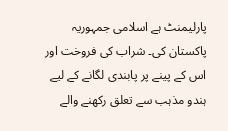پارلیمنٹ ہے اسلامی جمہوریہ پاکستان کی۔ شراب کی فروخت اور اس کے پینے پر پابندی لگانے کے لیے ہندو مذہب سے تعلق رکھنے والے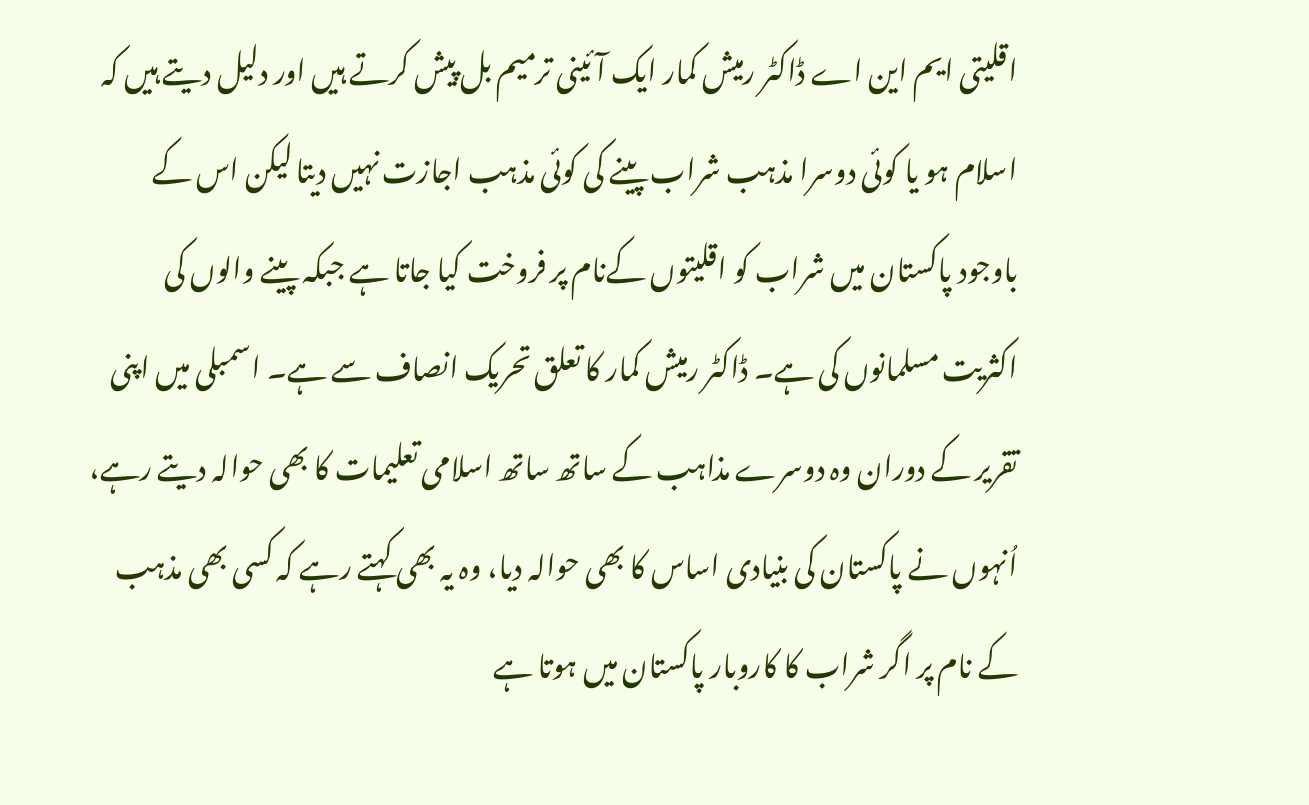اقلیتی ایم این اے ڈاکٹر رمیش کمار ایک آئینی ترمیم بل پیش کرتے ہیں اور دلیل دیتے ہیں کہ اسلام ہو یا کوئی دوسرا مذہب شراب پینے کی کوئی مذہب اجازت نہیں دیتا لیکن اس کے باوجود پاکستان میں شراب کو اقلیتوں کےنام پر فروخت کیا جاتا ہے جبکہ پینے والوں کی اکثریت مسلمانوں کی ہے۔ ڈاکٹر رمیش کمار کا تعلق تحریک انصاف سے ہے۔ اسمبلی میں اپنی تقریر کے دوران وہ دوسرے مذاہب کے ساتھ ساتھ اسلامی تعلیمات کا بھی حوالہ دیتے رہے، اُنہوں نے پاکستان کی بنیادی اساس کا بھی حوالہ دیا، وہ یہ بھی کہتے رہے کہ کسی بھی مذہب کے نام پر اگر شراب کا کاروبار پاکستان میں ہوتا ہے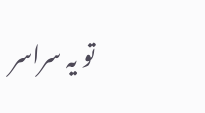تو یہ سراسر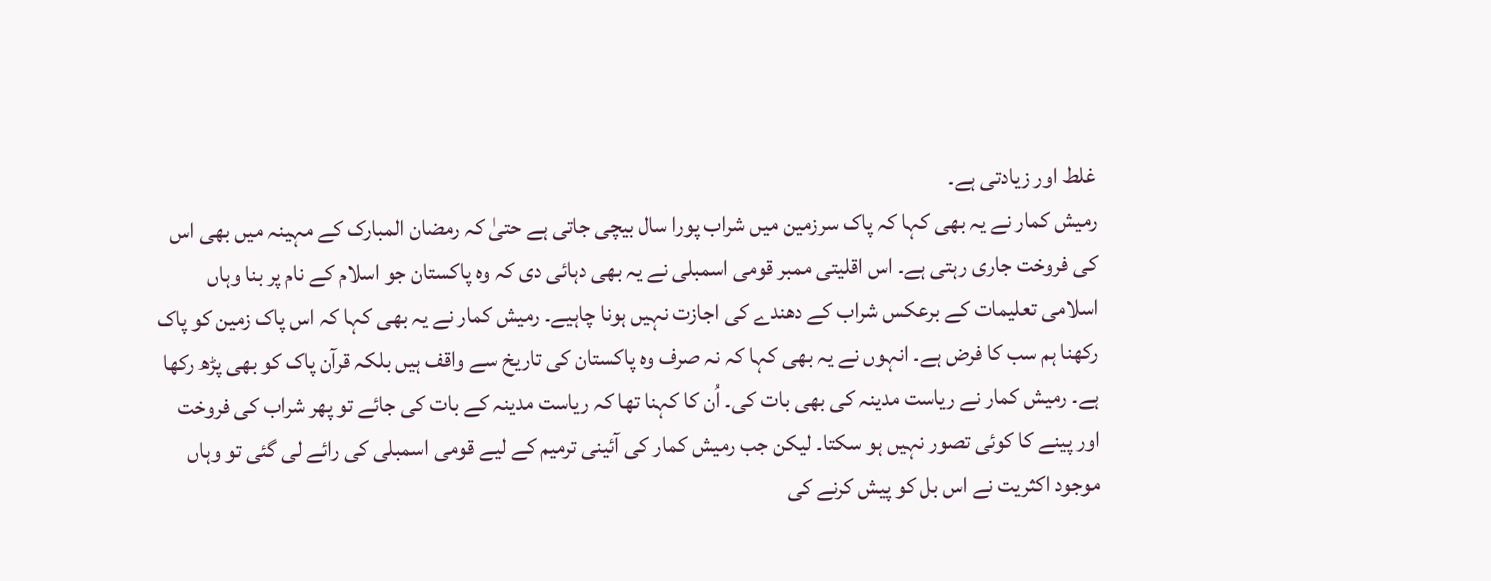غلط اور زیادتی ہے۔
رمیش کمار نے یہ بھی کہا کہ پاک سرزمین میں شراب پورا سال بیچی جاتی ہے حتیٰ کہ رمضان المبارک کے مہینہ میں بھی اس کی فروخت جاری رہتی ہے۔ اس اقلیتی ممبر قومی اسمبلی نے یہ بھی دہائی دی کہ وہ پاکستان جو اسلام کے نام پر بنا وہاں اسلامی تعلیمات کے برعکس شراب کے دھندے کی اجازت نہیں ہونا چاہیے۔ رمیش کمار نے یہ بھی کہا کہ اس پاک زمین کو پاک رکھنا ہم سب کا فرض ہے۔ انہوں نے یہ بھی کہا کہ نہ صرف وہ پاکستان کی تاریخ سے واقف ہیں بلکہ قرآن پاک کو بھی پڑھ رکھا ہے۔ رمیش کمار نے ریاست مدینہ کی بھی بات کی۔ اُن کا کہنا تھا کہ ریاست مدینہ کے بات کی جائے تو پھر شراب کی فروخت اور پینے کا کوئی تصور نہیں ہو سکتا۔ لیکن جب رمیش کمار کی آئینی ترمیم کے لیے قومی اسمبلی کی رائے لی گئی تو وہاں موجود اکثریت نے اس بل کو پیش کرنے کی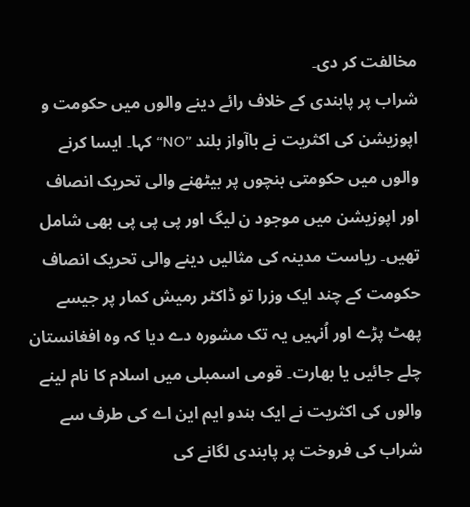مخالفت کر دی۔
شراب پر پابندی کے خلاف رائے دینے والوں میں حکومت و اپوزیشن کی اکثریت نے باآواز بلند ’’NO‘‘ کہا۔ ایسا کرنے والوں میں حکومتی بنچوں پر بیٹھنے والی تحریک انصاف اور اپوزیشن میں موجود ن لیگ اور پی پی پی بھی شامل تھیں۔ ریاست مدینہ کی مثالیں دینے والی تحریک انصاف حکومت کے چند ایک وزرا تو ڈاکٹر رمیش کمار پر جیسے پھٹ پڑے اور اُنہیں یہ تک مشورہ دے دیا کہ وہ افغانستان چلے جائیں یا بھارت۔ قومی اسمبلی میں اسلام کا نام لینے والوں کی اکثریت نے ایک ہندو ایم این اے کی طرف سے شراب کی فروخت پر پابندی لگانے کی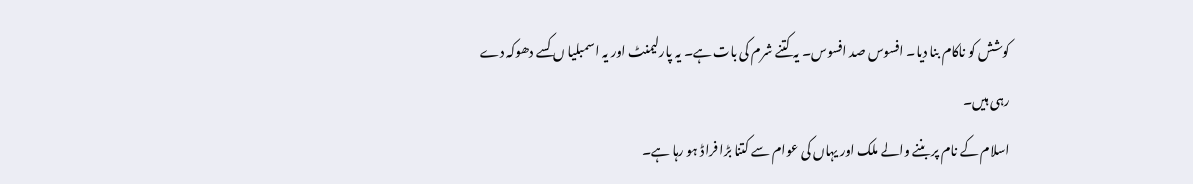کوشش کو ناکام بنا دیا۔ افسوس صد افسوس۔ یہ کتنے شرم کی بات ہے۔ یہ پارلیمنٹ اور یہ اسمبلیا ں کسے دھوکہ دے رہی ہیں۔
اسلام کے نام پر بننے والے ملک اور یہاں کی عوام سے کتنا بڑا فراڈ ہو رہا ہے۔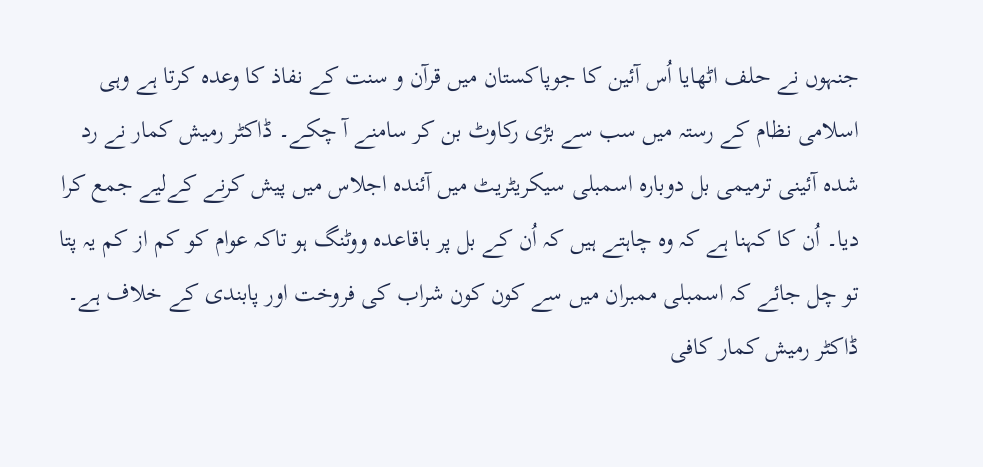جنہوں نے حلف اٹھایا اُس آئین کا جوپاکستان میں قرآن و سنت کے نفاذ کا وعدہ کرتا ہے وہی اسلامی نظام کے رستہ میں سب سے بڑی رکاوٹ بن کر سامنے آ چکے۔ ڈاکٹر رمیش کمار نے رد شدہ آئینی ترمیمی بل دوبارہ اسمبلی سیکریٹریٹ میں آئندہ اجلاس میں پیش کرنے کےلیے جمع کرا دیا۔ اُن کا کہنا ہے کہ وہ چاہتے ہیں کہ اُن کے بل پر باقاعدہ ووٹنگ ہو تاکہ عوام کو کم از کم یہ پتا تو چل جائے کہ اسمبلی ممبران میں سے کون کون شراب کی فروخت اور پابندی کے خلاف ہے۔ ڈاکٹر رمیش کمار کافی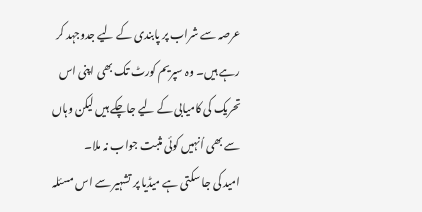عرصہ سے شراب پر پابندی کے لیے جدوجہد کر رہے ہیں۔ وہ سپریم کورٹ تک بھی اپنی اس تحریک کی کامیابی کے لیے جاچکے ہیں لیکن وہاں سے بھی اُنہیں کوئی مثبت جواب نہ ملا۔
امید کی جا سکتی ہے میڈیا پر تشہیر سے اس مسئلہ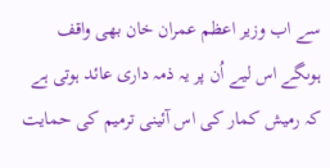سے اب وزیر اعظم عمران خان بھی واقف ہوںگے اس لیے اُن پر یہ ذمہ داری عائد ہوتی ہے کہ رمیش کمار کی اس آئینی ترمیم کی حمایت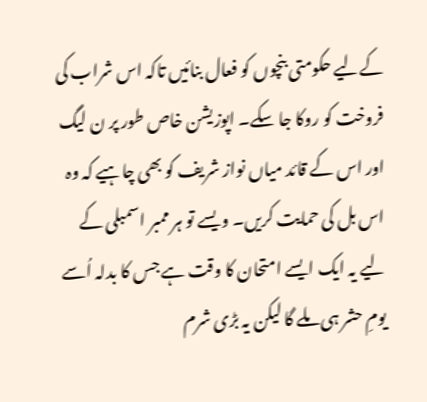کےلیے حکومتی بنچوں کو فعال بنائیں تاکہ اس شراب کی فروخت کو روکا جا سکے۔ اپوزیشن خاص طور پر ن لیگ اور اس کے قائد میاں نواز شریف کو بھی چاہیے کہ وہ اس بل کی حمایت کریں۔ ویسے تو ہر ممبر اسمبلی کے لیے یہ ایک ایسے امتحان کا وقت ہے جس کا بدلہ اُسے یومِ حشر ہی ملے گا لیکن یہ بڑی شرم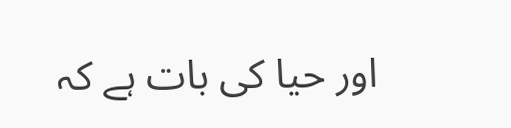اور حیا کی بات ہے کہ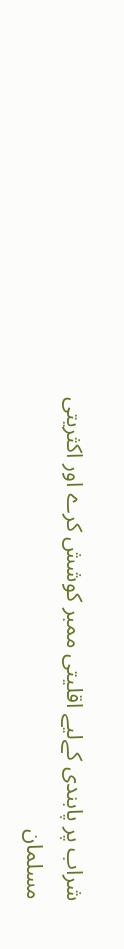شراب پر پابندی کےلیے اقلیتی ممبر کوشش کرے اور اکثریتی مسلمان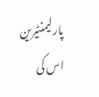پارلیمنٹیرین اس کی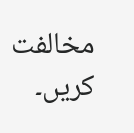مخالفت کریں۔